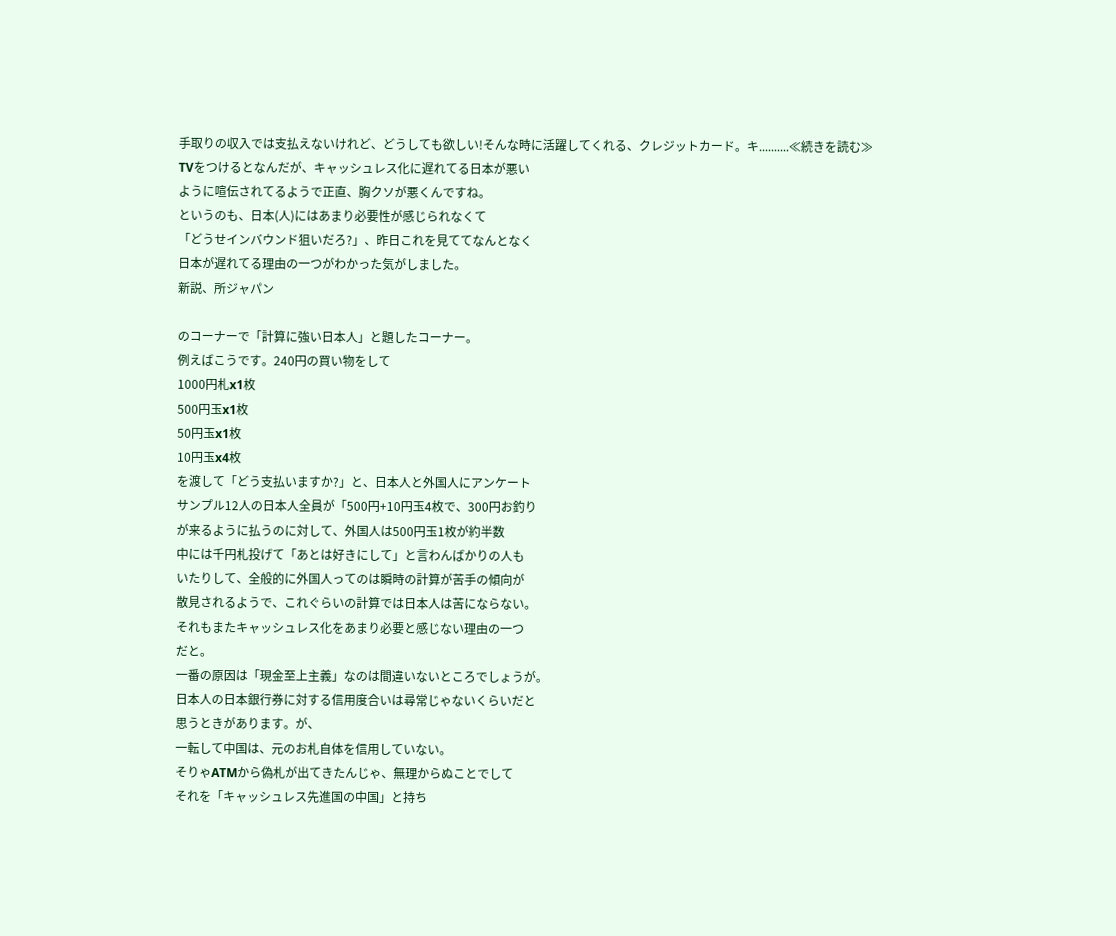手取りの収入では支払えないけれど、どうしても欲しい!そんな時に活躍してくれる、クレジットカード。キ..........≪続きを読む≫
TVをつけるとなんだが、キャッシュレス化に遅れてる日本が悪い
ように喧伝されてるようで正直、胸クソが悪くんですね。
というのも、日本(人)にはあまり必要性が感じられなくて
「どうせインバウンド狙いだろ?」、昨日これを見ててなんとなく
日本が遅れてる理由の一つがわかった気がしました。
新説、所ジャパン

のコーナーで「計算に強い日本人」と題したコーナー。
例えばこうです。240円の買い物をして
1000円札x1枚
500円玉x1枚
50円玉x1枚
10円玉x4枚
を渡して「どう支払いますか?」と、日本人と外国人にアンケート
サンプル12人の日本人全員が「500円+10円玉4枚で、300円お釣り
が来るように払うのに対して、外国人は500円玉1枚が約半数
中には千円札投げて「あとは好きにして」と言わんばかりの人も
いたりして、全般的に外国人ってのは瞬時の計算が苦手の傾向が
散見されるようで、これぐらいの計算では日本人は苦にならない。
それもまたキャッシュレス化をあまり必要と感じない理由の一つ
だと。
一番の原因は「現金至上主義」なのは間違いないところでしょうが。
日本人の日本銀行券に対する信用度合いは尋常じゃないくらいだと
思うときがあります。が、
一転して中国は、元のお札自体を信用していない。
そりゃATMから偽札が出てきたんじゃ、無理からぬことでして
それを「キャッシュレス先進国の中国」と持ち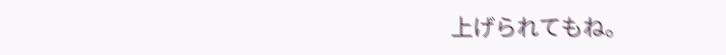上げられてもね。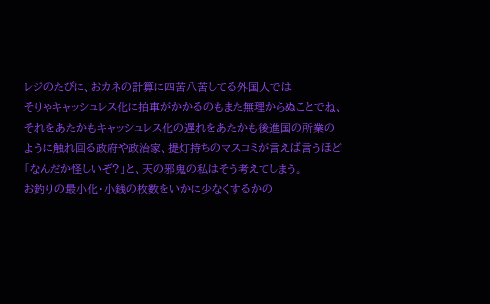レジのたびに、おカネの計算に四苦八苦してる外国人では
そりゃキャッシュレス化に拍車がかかるのもまた無理からぬことでね、
それをあたかもキャッシュレス化の遅れをあたかも後進国の所業の
ように触れ回る政府や政治家、提灯持ちのマスコミが言えば言うほど
「なんだか怪しいぞ?」と、天の邪鬼の私はそう考えてしまう。
お釣りの最小化・小銭の枚数をいかに少なくするかの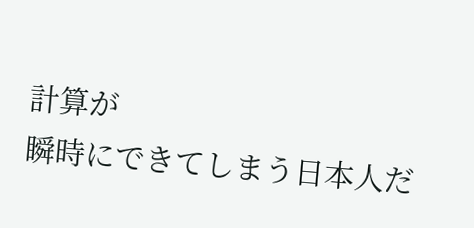計算が
瞬時にできてしまう日本人だ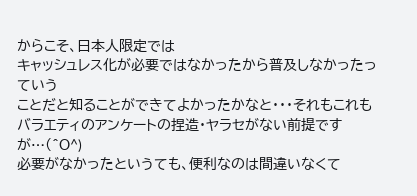からこそ、日本人限定では
キャッシュレス化が必要ではなかったから普及しなかったっていう
ことだと知ることができてよかったかなと・・・それもこれも
バラエティのアンケートの捏造・ヤラセがない前提ですが…(^O^)
必要がなかったというても、便利なのは間違いなくて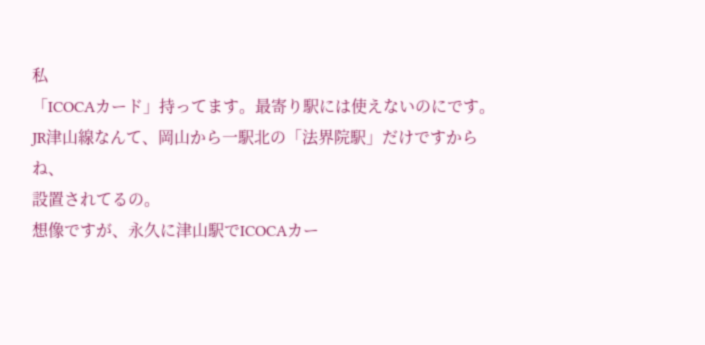私
「ICOCAカード」持ってます。最寄り駅には使えないのにです。
JR津山線なんて、岡山から一駅北の「法界院駅」だけですからね、
設置されてるの。
想像ですが、永久に津山駅でICOCAカー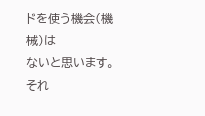ドを使う機会(機械)は
ないと思います。
それ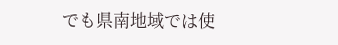でも県南地域では使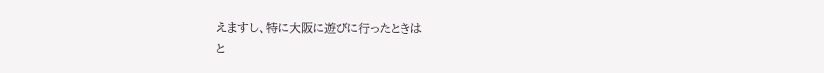えますし、特に大阪に遊びに行ったときは
と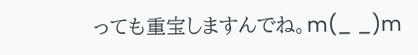っても重宝しますんでね。m(_ _)m